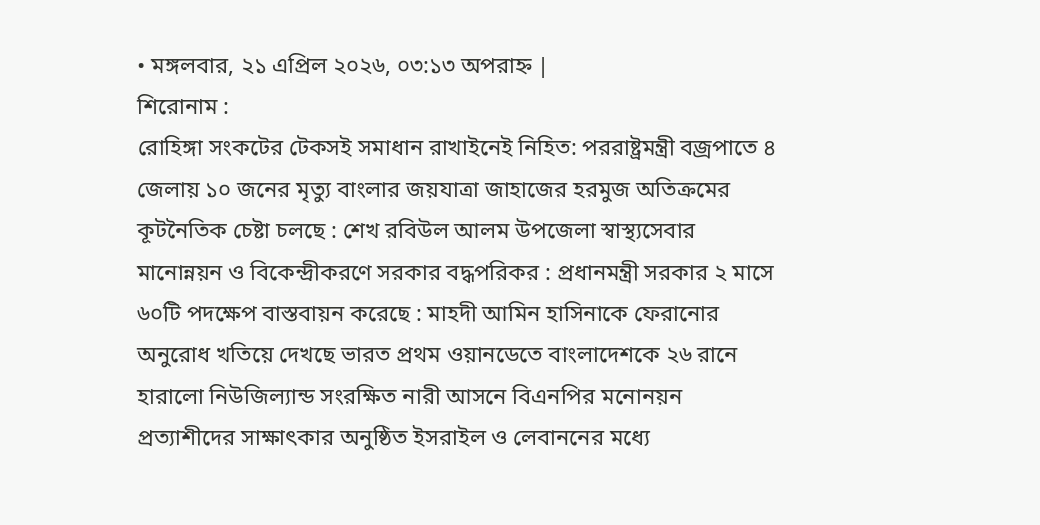• মঙ্গলবার, ২১ এপ্রিল ২০২৬, ০৩:১৩ অপরাহ্ন |
শিরোনাম :
রোহিঙ্গা সংকটের টেকসই সমাধান রাখাইনেই নিহিত: পররাষ্ট্রমন্ত্রী বজ্রপাতে ৪ জেলায় ১০ জনের মৃত্যু বাংলার জয়যাত্রা জাহাজের হরমুজ অতিক্রমের কূটনৈতিক চেষ্টা চলছে : শেখ রবিউল আলম উপজেলা স্বাস্থ্যসেবার মানোন্নয়ন ও বিকেন্দ্রীকরণে সরকার বদ্ধপরিকর : প্রধানমন্ত্রী সরকার ২ মাসে ৬০টি পদক্ষেপ বাস্তবায়ন করেছে : মাহদী আমিন হাসিনাকে ফেরানোর অনুরোধ খতিয়ে দেখছে ভারত প্রথম ওয়ানডেতে বাংলাদেশকে ২৬ রানে হারালো নিউজিল্যান্ড সংরক্ষিত নারী আসনে বিএনপির মনোনয়ন প্রত্যাশীদের সাক্ষাৎকার অনুষ্ঠিত ইসরাইল ও লেবাননের মধ্যে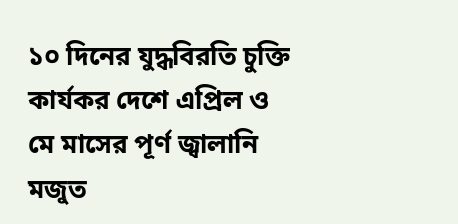১০ দিনের যুদ্ধবিরতি চুক্তি কার্যকর দেশে এপ্রিল ও মে মাসের পূর্ণ জ্বালানি মজুত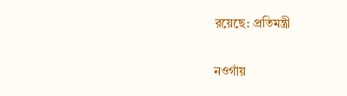রয়েছে: প্রতিমন্ত্রী

নওগাঁয়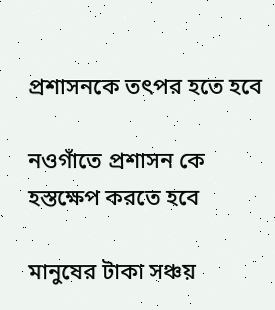প্রশাসনকে তৎপর হতে হবে

নওগাঁতে প্রশাসন কে হস্তক্ষেপ করতে হবে

মানুষের টাকা সঞ্চয়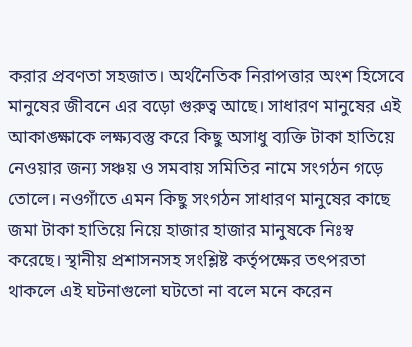করার প্রবণতা সহজাত। অর্থনৈতিক নিরাপত্তার অংশ হিসেবে মানুষের জীবনে এর বড়ো গুরুত্ব আছে। সাধারণ মানুষের এই আকাঙ্ক্ষাকে লক্ষ্যবস্তু করে কিছু অসাধু ব্যক্তি টাকা হাতিয়ে নেওয়ার জন্য সঞ্চয় ও সমবায় সমিতির নামে সংগঠন গড়ে তোলে। নওগাঁতে এমন কিছু সংগঠন সাধারণ মানুষের কাছে জমা টাকা হাতিয়ে নিয়ে হাজার হাজার মানুষকে নিঃস্ব করেছে। স্থানীয় প্রশাসনসহ সংশ্লিষ্ট কর্তৃপক্ষের তৎপরতা থাকলে এই ঘটনাগুলো ঘটতো না বলে মনে করেন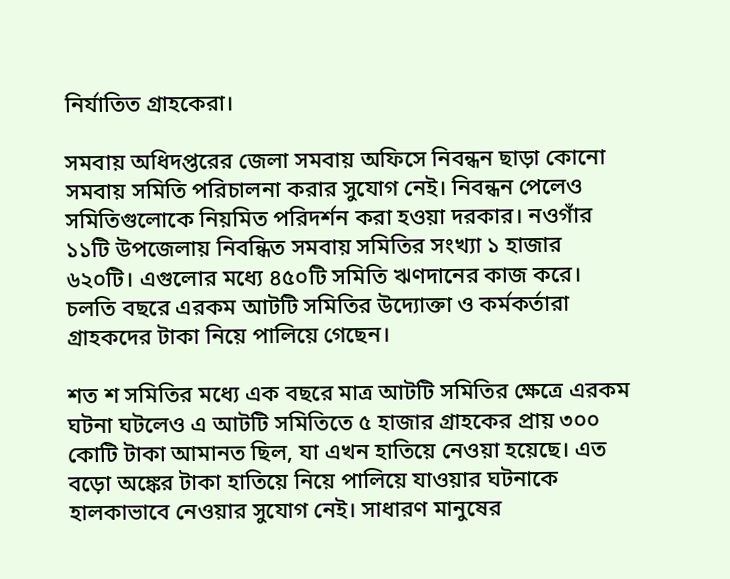নির্যাতিত গ্রাহকেরা।

সমবায় অধিদপ্তরের জেলা সমবায় অফিসে নিবন্ধন ছাড়া কোনো সমবায় সমিতি পরিচালনা করার সুযোগ নেই। নিবন্ধন পেলেও সমিতিগুলোকে নিয়মিত পরিদর্শন করা হওয়া দরকার। নওগাঁর ১১টি উপজেলায় নিবন্ধিত সমবায় সমিতির সংখ্যা ১ হাজার ৬২০টি। এগুলোর মধ্যে ৪৫০টি সমিতি ঋণদানের কাজ করে। চলতি বছরে এরকম আটটি সমিতির উদ্যোক্তা ও কর্মকর্তারা গ্রাহকদের টাকা নিয়ে পালিয়ে গেছেন।

শত শ সমিতির মধ্যে এক বছরে মাত্র আটটি সমিতির ক্ষেত্রে এরকম ঘটনা ঘটলেও এ আটটি সমিতিতে ৫ হাজার গ্রাহকের প্রায় ৩০০ কোটি টাকা আমানত ছিল, যা এখন হাতিয়ে নেওয়া হয়েছে। এত বড়ো অঙ্কের টাকা হাতিয়ে নিয়ে পালিয়ে যাওয়ার ঘটনাকে হালকাভাবে নেওয়ার সুযোগ নেই। সাধারণ মানুষের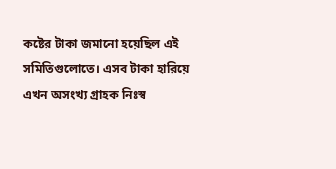কষ্টের টাকা জমানো হয়েছিল এই সমিতিগুলোতে। এসব টাকা হারিয়ে এখন অসংখ্য গ্রাহক নিঃস্ব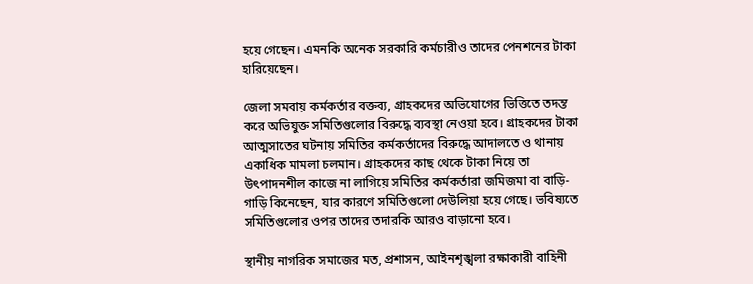হয়ে গেছেন। এমনকি অনেক সরকারি কর্মচারীও তাদের পেনশনের টাকা হারিয়েছেন।

জেলা সমবায় কর্মকর্তার বক্তব্য, গ্রাহকদের অভিযোগের ভিত্তিতে তদন্ত করে অভিযুক্ত সমিতিগুলোর বিরুদ্ধে ব্যবস্থা নেওয়া হবে। গ্রাহকদের টাকা আত্মসাতের ঘটনায় সমিতির কর্মকর্তাদের বিরুদ্ধে আদালতে ও থানায় একাধিক মামলা চলমান। গ্রাহকদের কাছ থেকে টাকা নিয়ে তা উৎপাদনশীল কাজে না লাগিয়ে সমিতির কর্মকর্তারা জমিজমা বা বাড়ি-গাড়ি কিনেছেন, যার কারণে সমিতিগুলো দেউলিয়া হয়ে গেছে। ভবিষ্যতে সমিতিগুলোর ওপর তাদের তদারকি আরও বাড়ানো হবে।

স্থানীয় নাগরিক সমাজের মত, প্রশাসন, আইনশৃঙ্খলা রক্ষাকারী বাহিনী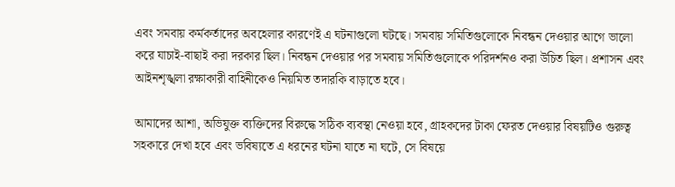এবং সমবায় কর্মকর্তাদের অবহেলার কারণেই এ ঘটনাগুলো ঘটছে। সমবায় সমিতিগুলোকে নিবন্ধন দেওয়ার আগে ভালো করে যাচাই-বাছাই করা দরকার ছিল। নিবন্ধন দেওয়ার পর সমবায় সমিতিগুলোকে পরিদর্শনও করা উচিত ছিল। প্রশাসন এবং আইনশৃঙ্খলা রক্ষাকারী বাহিনীকেও নিয়মিত তদারকি বাড়াতে হবে।

আমাদের আশা, অভিযুক্ত ব্যক্তিদের বিরুদ্ধে সঠিক ব্যবস্থা নেওয়া হবে, গ্রাহকদের টাকা ফেরত দেওয়ার বিষয়টিও গুরুত্ব সহকারে দেখা হবে এবং ভবিষ্যতে এ ধরনের ঘটনা যাতে না ঘটে, সে বিষয়ে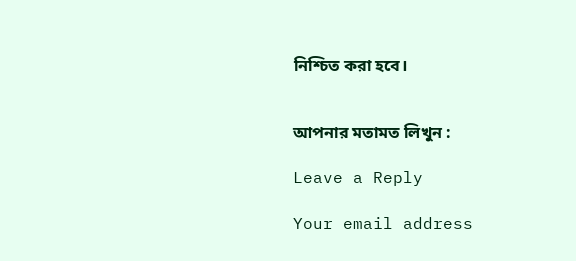নিশ্চিত করা হবে।


আপনার মতামত লিখুন :

Leave a Reply

Your email address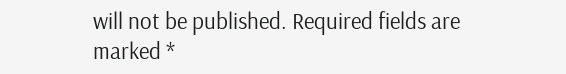will not be published. Required fields are marked *